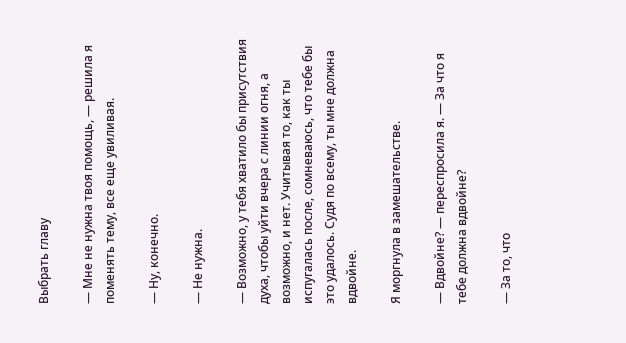Выбрать главу

— Мне не нужна твоя помощь, — решила я поменять тему, все еще увиливая.

— Ну, конечно.

— Не нужна.

— Возможно, у тебя хватило бы присутствия духа, чтобы уйти вчера с линии огня, а возможно, и нет. Учитывая то, как ты испугалась после, сомневаюсь, что тебе бы это удалось. Судя по всему, ты мне должна вдвойне.

Я моргнула в замешательстве.

— Вдвойне? — переспросила я. — За что я тебе должна вдвойне?

— За то, что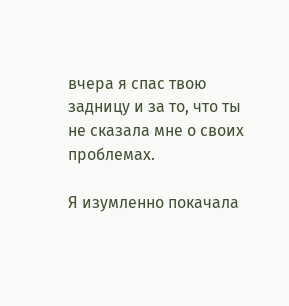вчера я спас твою задницу и за то, что ты не сказала мне о своих проблемах.

Я изумленно покачала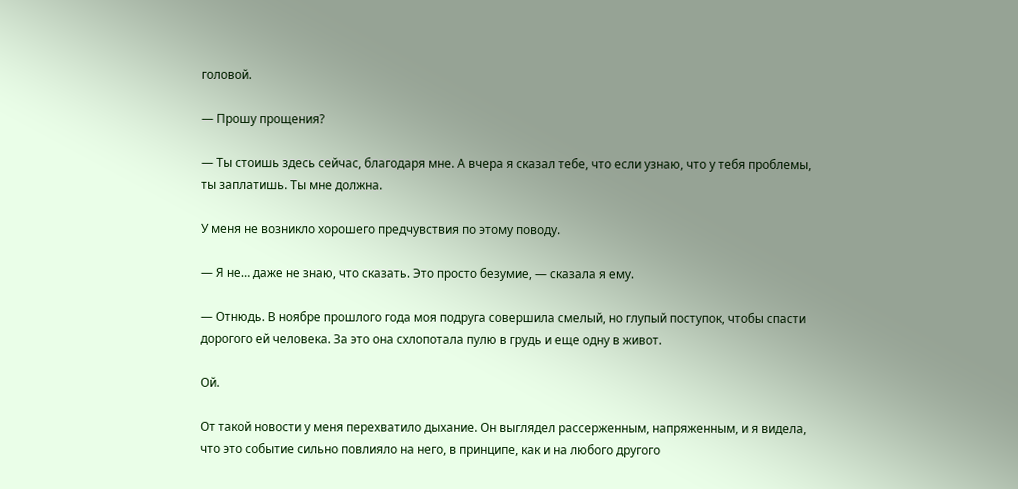головой.

— Прошу прощения?

— Ты стоишь здесь сейчас, благодаря мне. А вчера я сказал тебе, что если узнаю, что у тебя проблемы, ты заплатишь. Ты мне должна.

У меня не возникло хорошего предчувствия по этому поводу.

— Я не… даже не знаю, что сказать. Это просто безумие, — сказала я ему.

— Отнюдь. В ноябре прошлого года моя подруга совершила смелый, но глупый поступок, чтобы спасти дорогого ей человека. За это она схлопотала пулю в грудь и еще одну в живот.

Ой.

От такой новости у меня перехватило дыхание. Он выглядел рассерженным, напряженным, и я видела, что это событие сильно повлияло на него, в принципе, как и на любого другого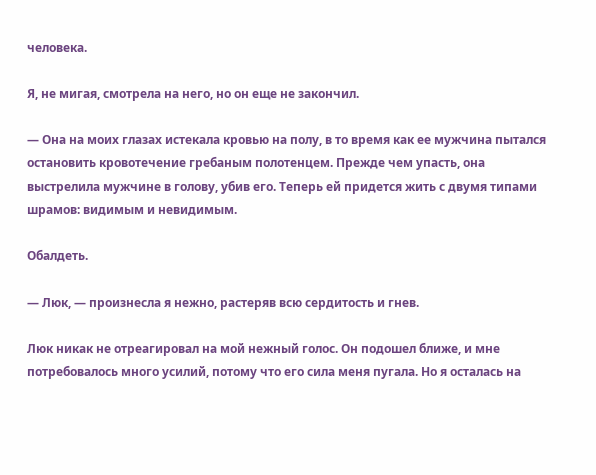человека.

Я, не мигая, смотрела на него, но он еще не закончил.

— Она на моих глазах истекала кровью на полу, в то время как ее мужчина пытался остановить кровотечение гребаным полотенцем. Прежде чем упасть, она выстрелила мужчине в голову, убив его. Теперь ей придется жить с двумя типами шрамов: видимым и невидимым.

Обалдеть.

— Люк, — произнесла я нежно, растеряв всю сердитость и гнев.

Люк никак не отреагировал на мой нежный голос. Он подошел ближе, и мне потребовалось много усилий, потому что его сила меня пугала. Но я осталась на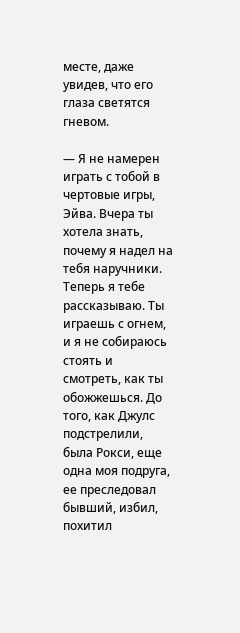месте, даже увидев, что его глаза светятся гневом.

— Я не намерен играть с тобой в чертовые игры, Эйва. Вчера ты хотела знать, почему я надел на тебя наручники. Теперь я тебе рассказываю. Ты играешь с огнем, и я не собираюсь стоять и смотреть, как ты обожжешься. До того, как Джулс подстрелили, была Рокси, еще одна моя подруга, ее преследовал бывший, избил, похитил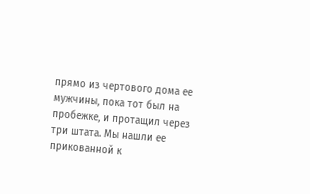прямо из чертового дома ее мужчины, пока тот был на пробежке, и протащил через три штата. Мы нашли ее прикованной к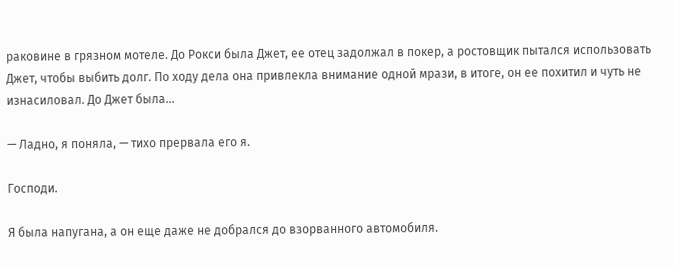раковине в грязном мотеле. До Рокси была Джет, ее отец задолжал в покер, а ростовщик пытался использовать Джет, чтобы выбить долг. По ходу дела она привлекла внимание одной мрази, в итоге, он ее похитил и чуть не изнасиловал. До Джет была…

— Ладно, я поняла, — тихо прервала его я.

Господи.

Я была напугана, а он еще даже не добрался до взорванного автомобиля.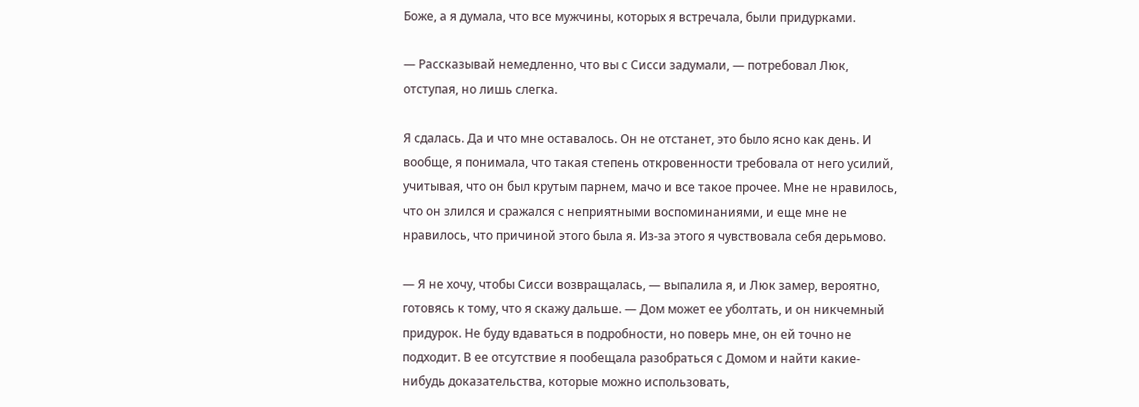Боже, а я думала, что все мужчины, которых я встречала, были придурками.

— Рассказывай немедленно, что вы с Сисси задумали, — потребовал Люк, отступая, но лишь слегка.

Я сдалась. Да и что мне оставалось. Он не отстанет, это было ясно как день. И вообще, я понимала, что такая степень откровенности требовала от него усилий, учитывая, что он был крутым парнем, мачо и все такое прочее. Мне не нравилось, что он злился и сражался с неприятными воспоминаниями, и еще мне не нравилось, что причиной этого была я. Из-за этого я чувствовала себя дерьмово.

— Я не хочу, чтобы Сисси возвращалась, — выпалила я, и Люк замер, вероятно, готовясь к тому, что я скажу дальше. — Дом может ее уболтать, и он никчемный придурок. Не буду вдаваться в подробности, но поверь мне, он ей точно не подходит. В ее отсутствие я пообещала разобраться с Домом и найти какие-нибудь доказательства, которые можно использовать,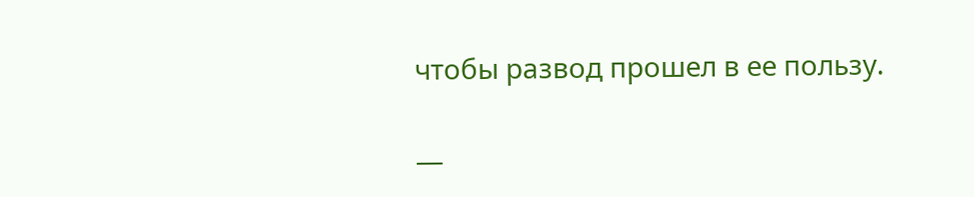чтобы развод прошел в ее пользу.

—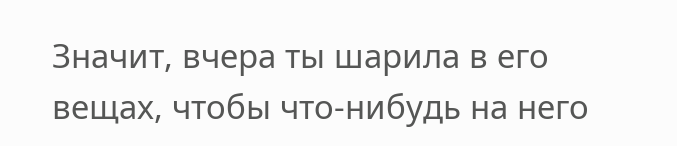Значит, вчера ты шарила в его вещах, чтобы что-нибудь на него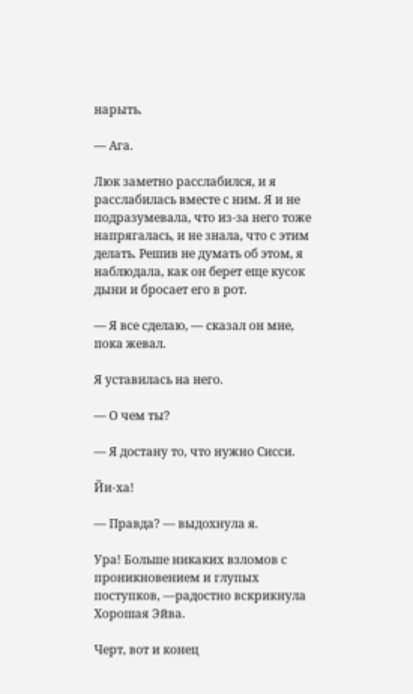нарыть.

— Ага.

Люк заметно расслабился, и я расслабилась вместе с ним. Я и не подразумевала, что из-за него тоже напрягалась, и не знала, что с этим делать. Решив не думать об этом, я наблюдала, как он берет еще кусок дыни и бросает его в рот.

— Я все сделаю, — сказал он мне, пока жевал.

Я уставилась на него.

— О чем ты?

— Я достану то, что нужно Сисси.

Йи-ха!

— Правда? — выдохнула я.

Ура! Больше никаких взломов с проникновением и глупых поступков, —радостно вскрикнула Хорошая Эйва.

Черт, вот и конец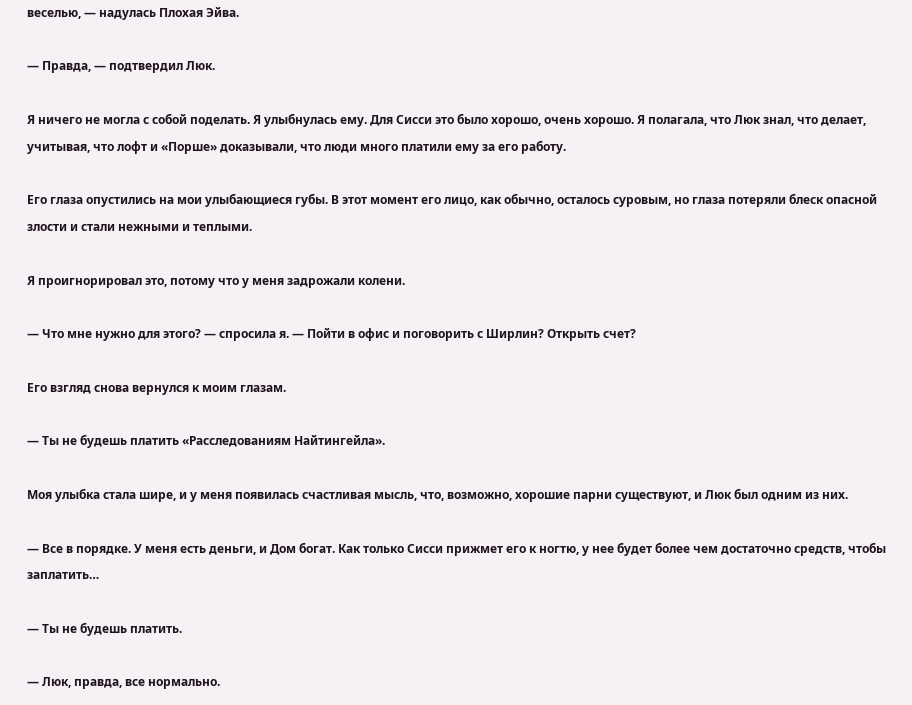веселью, — надулась Плохая Эйва.

— Правда, — подтвердил Люк.

Я ничего не могла с собой поделать. Я улыбнулась ему. Для Сисси это было хорошо, очень хорошо. Я полагала, что Люк знал, что делает, учитывая, что лофт и «Порше» доказывали, что люди много платили ему за его работу.

Его глаза опустились на мои улыбающиеся губы. В этот момент его лицо, как обычно, осталось суровым, но глаза потеряли блеск опасной злости и стали нежными и теплыми.

Я проигнорировал это, потому что у меня задрожали колени.

— Что мне нужно для этого? — спросила я. — Пойти в офис и поговорить с Ширлин? Открыть счет?

Его взгляд снова вернулся к моим глазам.

— Ты не будешь платить «Расследованиям Найтингейла».

Моя улыбка стала шире, и у меня появилась счастливая мысль, что, возможно, хорошие парни существуют, и Люк был одним из них.

— Все в порядке. У меня есть деньги, и Дом богат. Как только Сисси прижмет его к ногтю, у нее будет более чем достаточно средств, чтобы заплатить…

— Ты не будешь платить.

— Люк, правда, все нормально.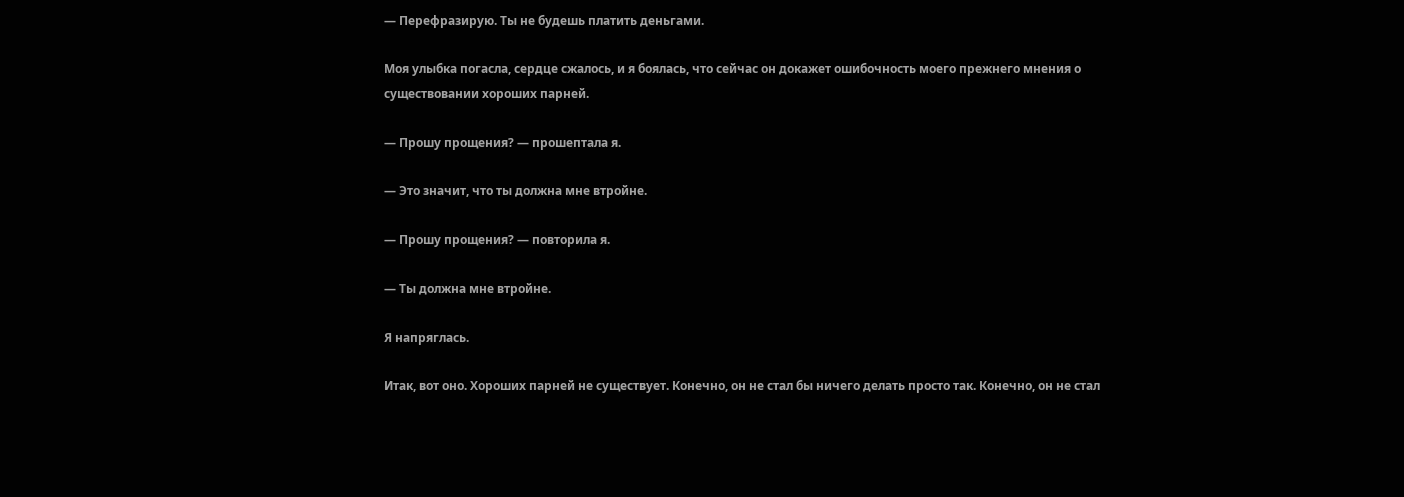— Перефразирую. Ты не будешь платить деньгами.

Моя улыбка погасла, сердце сжалось, и я боялась, что сейчас он докажет ошибочность моего прежнего мнения о существовании хороших парней.

— Прошу прощения? — прошептала я.

— Это значит, что ты должна мне втройне.

— Прошу прощения? — повторила я.

— Ты должна мне втройне.

Я напряглась.

Итак, вот оно. Хороших парней не существует. Конечно, он не стал бы ничего делать просто так. Конечно, он не стал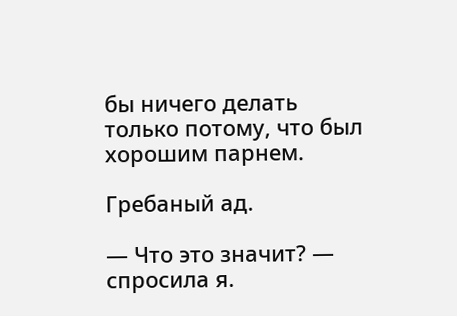бы ничего делать только потому, что был хорошим парнем.

Гребаный ад.

— Что это значит? — спросила я.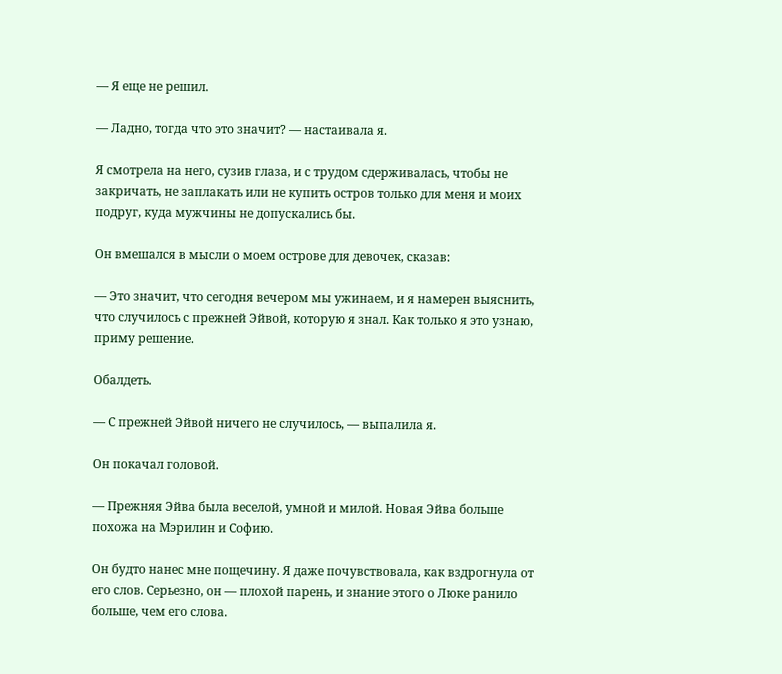— Я еще не решил.

— Ладно, тогда что это значит? — настаивала я.

Я смотрела на него, сузив глаза, и с трудом сдерживалась, чтобы не закричать, не заплакать или не купить остров только для меня и моих подруг, куда мужчины не допускались бы.

Он вмешался в мысли о моем острове для девочек, сказав:

— Это значит, что сегодня вечером мы ужинаем, и я намерен выяснить, что случилось с прежней Эйвой, которую я знал. Как только я это узнаю, приму решение.

Обалдеть.

— С прежней Эйвой ничего не случилось, — выпалила я.

Он покачал головой.

— Прежняя Эйва была веселой, умной и милой. Новая Эйва больше похожа на Мэрилин и Софию.

Он будто нанес мне пощечину. Я даже почувствовала, как вздрогнула от его слов. Серьезно, он — плохой парень, и знание этого о Люке ранило больше, чем его слова.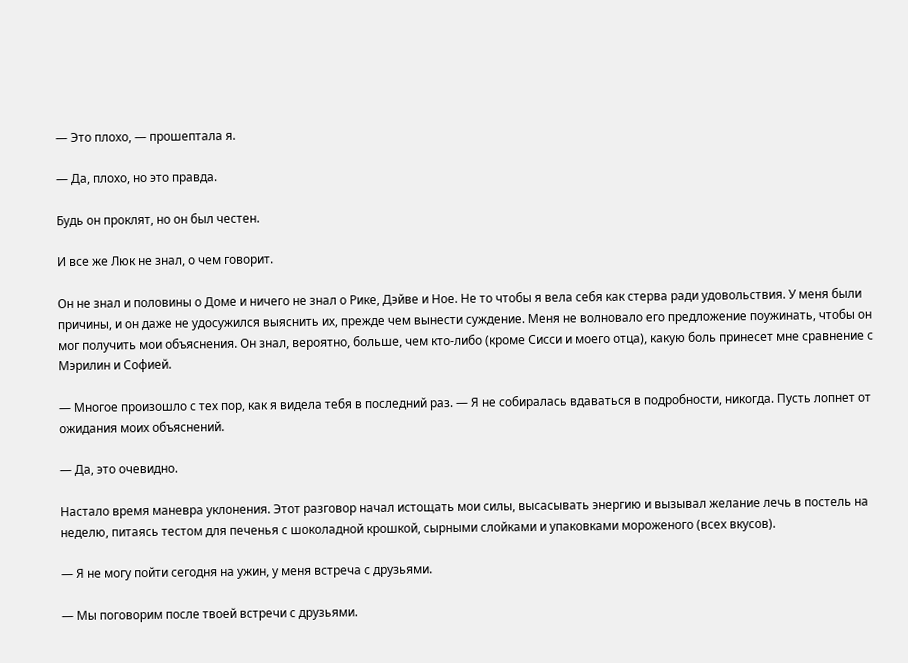— Это плохо, — прошептала я.

— Да, плохо, но это правда.

Будь он проклят, но он был честен.

И все же Люк не знал, о чем говорит.

Он не знал и половины о Доме и ничего не знал о Рике, Дэйве и Ное. Не то чтобы я вела себя как стерва ради удовольствия. У меня были причины, и он даже не удосужился выяснить их, прежде чем вынести суждение. Меня не волновало его предложение поужинать, чтобы он мог получить мои объяснения. Он знал, вероятно, больше, чем кто-либо (кроме Сисси и моего отца), какую боль принесет мне сравнение с Мэрилин и Софией.

— Многое произошло с тех пор, как я видела тебя в последний раз. — Я не собиралась вдаваться в подробности, никогда. Пусть лопнет от ожидания моих объяснений.

— Да, это очевидно.

Настало время маневра уклонения. Этот разговор начал истощать мои силы, высасывать энергию и вызывал желание лечь в постель на неделю, питаясь тестом для печенья с шоколадной крошкой, сырными слойками и упаковками мороженого (всех вкусов).

— Я не могу пойти сегодня на ужин, у меня встреча с друзьями.

— Мы поговорим после твоей встречи с друзьями.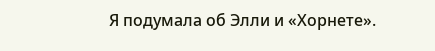Я подумала об Элли и «Хорнете».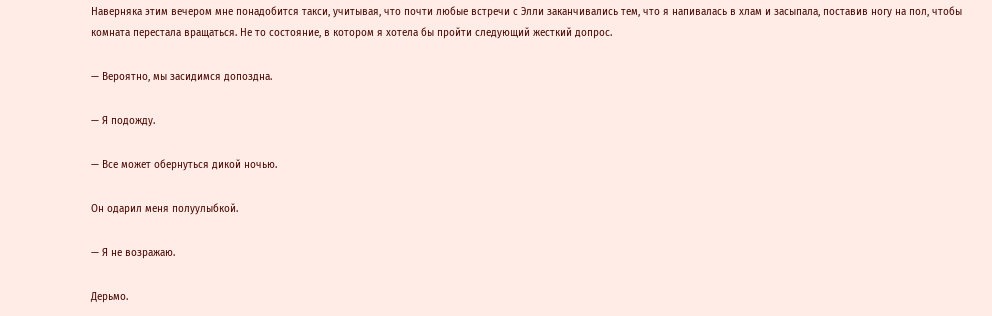Наверняка этим вечером мне понадобится такси, учитывая, что почти любые встречи с Элли заканчивались тем, что я напивалась в хлам и засыпала, поставив ногу на пол, чтобы комната перестала вращаться. Не то состояние, в котором я хотела бы пройти следующий жесткий допрос.

— Вероятно, мы засидимся допоздна.

— Я подожду.

— Все может обернуться дикой ночью.

Он одарил меня полуулыбкой.

— Я не возражаю.

Дерьмо.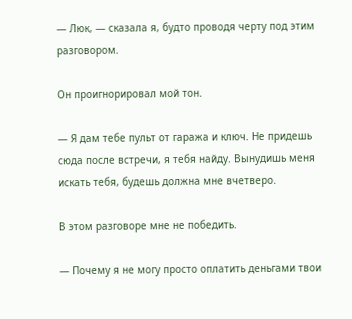— Люк, — сказала я, будто проводя черту под этим разговором.

Он проигнорировал мой тон.

— Я дам тебе пульт от гаража и ключ. Не придешь сюда после встречи, я тебя найду. Вынудишь меня искать тебя, будешь должна мне вчетверо.

В этом разговоре мне не победить.

— Почему я не могу просто оплатить деньгами твои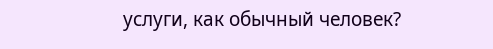услуги, как обычный человек?